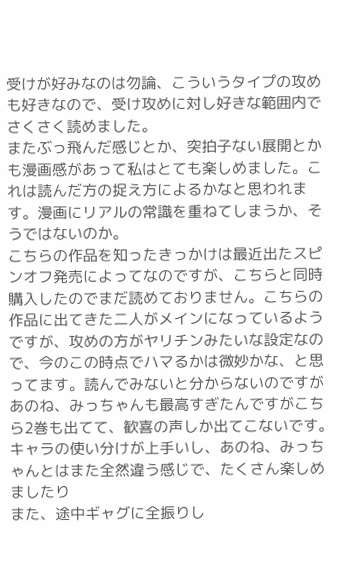受けが好みなのは勿論、こういうタイプの攻めも好きなので、受け攻めに対し好きな範囲内でさくさく読めました。
またぶっ飛んだ感じとか、突拍子ない展開とかも漫画感があって私はとても楽しめました。これは読んだ方の捉え方によるかなと思われます。漫画にリアルの常識を重ねてしまうか、そうではないのか。
こちらの作品を知ったきっかけは最近出たスピンオフ発売によってなのですが、こちらと同時購入したのでまだ読めておりません。こちらの作品に出てきた二人がメインになっているようですが、攻めの方がヤリチンみたいな設定なので、今のこの時点でハマるかは微妙かな、と思ってます。読んでみないと分からないのですが
あのね、みっちゃんも最高すぎたんですがこちら2巻も出てて、歓喜の声しか出てこないです。
キャラの使い分けが上手いし、あのね、みっちゃんとはまた全然違う感じで、たくさん楽しめましたり
また、途中ギャグに全振りし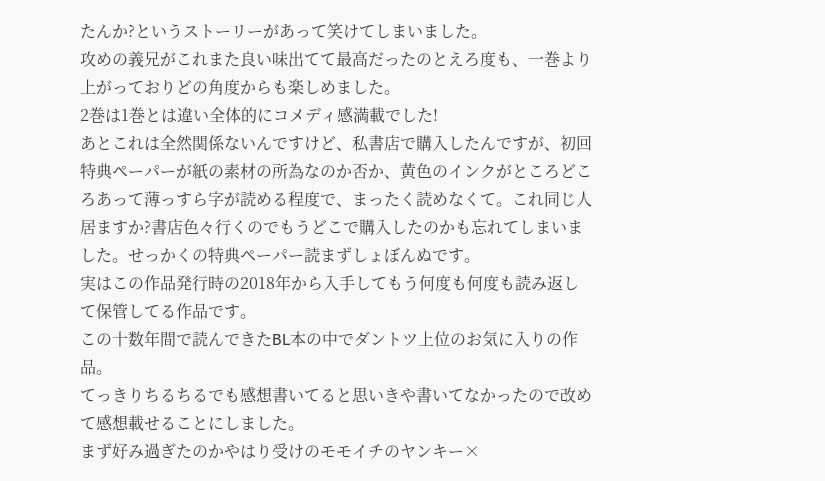たんか?というストーリーがあって笑けてしまいました。
攻めの義兄がこれまた良い味出てて最高だったのとえろ度も、一巻より上がっておりどの角度からも楽しめました。
2巻は1巻とは違い全体的にコメディ感満載でした!
あとこれは全然関係ないんですけど、私書店で購入したんですが、初回特典ペーパーが紙の素材の所為なのか否か、黄色のインクがところどころあって薄っすら字が読める程度で、まったく読めなくて。これ同じ人居ますか?書店色々行くのでもうどこで購入したのかも忘れてしまいました。せっかくの特典ペーパー読まずしょぼんぬです。
実はこの作品発行時の2018年から入手してもう何度も何度も読み返して保管してる作品です。
この十数年間で読んできたBL本の中でダントツ上位のお気に入りの作品。
てっきりちるちるでも感想書いてると思いきや書いてなかったので改めて感想載せることにしました。
まず好み過ぎたのかやはり受けのモモイチのヤンキー×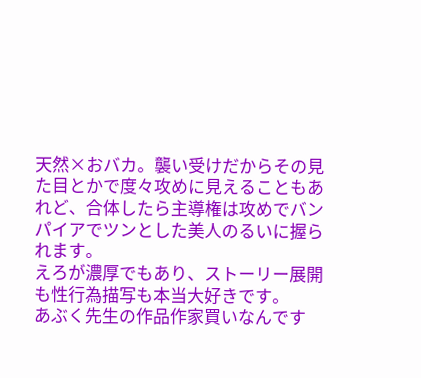天然×おバカ。襲い受けだからその見た目とかで度々攻めに見えることもあれど、合体したら主導権は攻めでバンパイアでツンとした美人のるいに握られます。
えろが濃厚でもあり、ストーリー展開も性行為描写も本当大好きです。
あぶく先生の作品作家買いなんです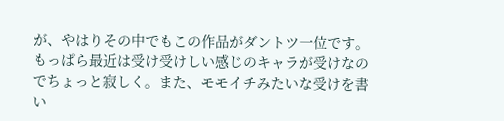が、やはりその中でもこの作品がダントツ一位です。
もっぱら最近は受け受けしい感じのキャラが受けなのでちょっと寂しく。また、モモイチみたいな受けを書い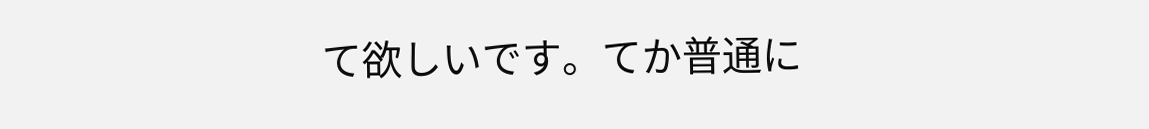て欲しいです。てか普通に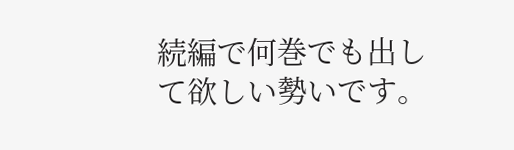続編で何巻でも出して欲しい勢いです。